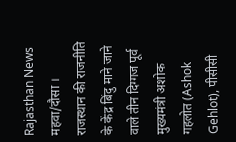Rajasthan News महवा/दौसा । राजस्थान की राजनीति के केंद्र बिंदु माने जाने वाले तीन दिग्गज पूर्व मुख्यमंत्री अशोक गहलोत (Ashok Gehlot), पीसीसी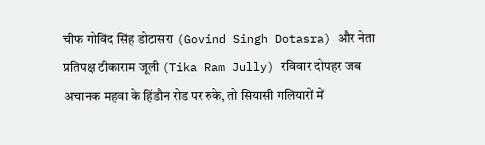चीफ गोविंद सिंह डोटासरा (Govind Singh Dotasra) और नेता प्रतिपक्ष टीकाराम जूली (Tika Ram Jully) रविवार दोपहर जब अचानक महवा के हिंडौन रोड पर रुके, तो सियासी गलियारों में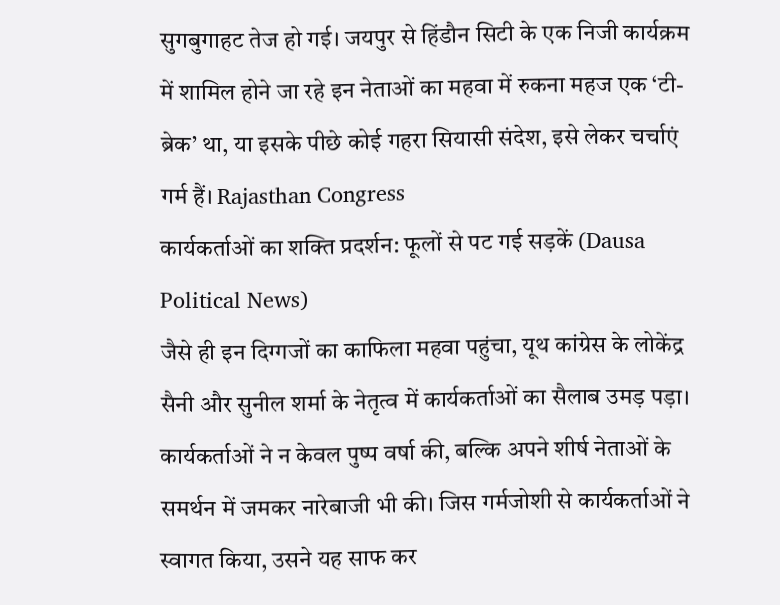सुगबुगाहट तेज हो गई। जयपुर से हिंडौन सिटी के एक निजी कार्यक्रम में शामिल होने जा रहे इन नेताओं का महवा में रुकना महज एक ‘टी-ब्रेक’ था, या इसके पीछे कोई गहरा सियासी संदेश, इसे लेकर चर्चाएं गर्म हैं। Rajasthan Congress
कार्यकर्ताओं का शक्ति प्रदर्शन: फूलों से पट गई सड़कें (Dausa Political News)
जैसे ही इन दिग्गजों का काफिला महवा पहुंचा, यूथ कांग्रेस के लोकेंद्र सैनी और सुनील शर्मा के नेतृत्व में कार्यकर्ताओं का सैलाब उमड़ पड़ा। कार्यकर्ताओं ने न केवल पुष्प वर्षा की, बल्कि अपने शीर्ष नेताओं के समर्थन में जमकर नारेबाजी भी की। जिस गर्मजोशी से कार्यकर्ताओं ने स्वागत किया, उसने यह साफ कर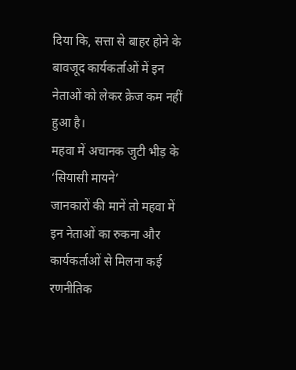दिया कि, सत्ता से बाहर होने के बावजूद कार्यकर्ताओं में इन नेताओं को लेकर क्रेज कम नहीं हुआ है।
महवा में अचानक जुटी भीड़ के ‘सियासी मायने’
जानकारों की मानें तो महवा में इन नेताओं का रुकना और कार्यकर्ताओं से मिलना कई रणनीतिक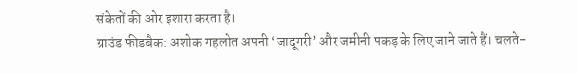संकेतों की ओर इशारा करता है।
ग्राउंड फीडबैक: अशोक गहलोत अपनी ‘जादूगरी’ और जमीनी पकड़ के लिए जाने जाते हैं। चलते-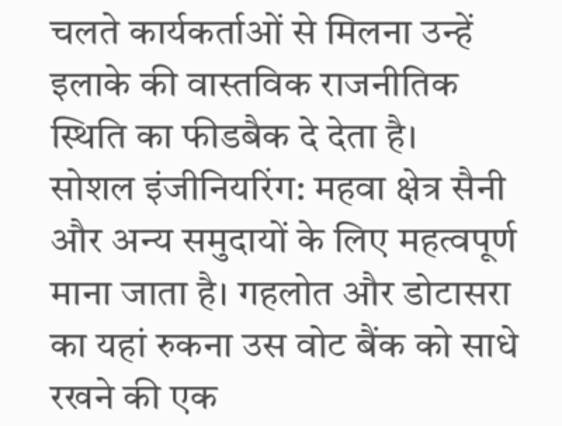चलते कार्यकर्ताओं से मिलना उन्हें इलाके की वास्तविक राजनीतिक स्थिति का फीडबैक दे देता है।
सोशल इंजीनियरिंग: महवा क्षेत्र सैनी और अन्य समुदायों के लिए महत्वपूर्ण माना जाता है। गहलोत और डोटासरा का यहां रुकना उस वोट बैंक को साधे रखने की एक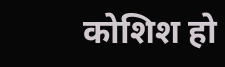कोशिश हो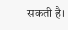सकती है।